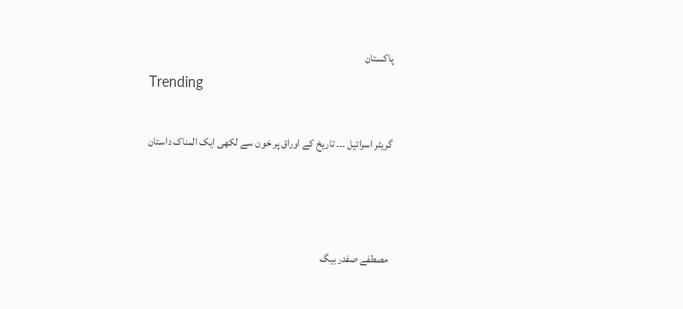پاکستان
Trending

گریٹر اسرائیل ۔۔۔ تاریخ کے اوراق پر خون سے لکھی ایک المناک داستان



 مصطفے صفدر بیگ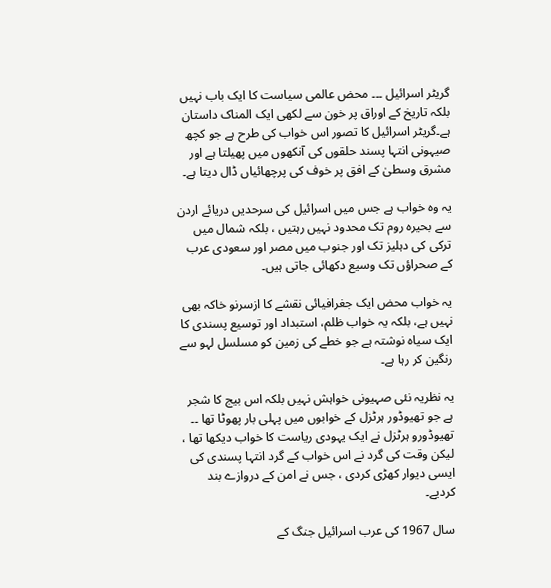گریٹر اسرائیل ۔۔۔ محض عالمی سیاست کا ایک باب نہیں بلکہ تاریخ کے اوراق پر خون سے لکھی ایک المناک داستان ہے۔گریٹر اسرائیل کا تصور اس خواب کی طرح ہے جو کچھ صیہونی انتہا پسند حلقوں کی آنکھوں میں پھیلتا ہے اور مشرق وسطیٰ کے افق پر خوف کی پرچھائیاں ڈال دیتا ہے۔

یہ وہ خواب ہے جس میں اسرائیل کی سرحدیں دریائے اردن سے بحیرہ روم تک محدود نہیں رہتیں ، بلکہ شمال میں ترکی کی دہلیز تک اور جنوب میں مصر اور سعودی عرب کے صحراؤں تک وسیع دکھائی جاتی ہیں۔

یہ خواب محض ایک جغرافیائی نقشے کا ازسرنو خاکہ بھی نہیں ہے، بلکہ یہ خواب ظلم، استبداد اور توسیع پسندی کا ایک سیاہ نوشتہ ہے جو خطے کی زمین کو مسلسل لہو سے رنگین کر رہا ہے۔

یہ نظریہ نئی صہیونی خواہش نہیں بلکہ اس بیج کا شجر ہے جو تھیوڈور ہرٹزل کے خوابوں میں پہلی بار پھوٹا تھا ۔۔ تھیوڈورو ہرٹزل نے ایک یہودی ریاست کا خواب دیکھا تھا ، لیکن وقت کی گرد نے اس خواب کے گرد انتہا پسندی کی ایسی دیوار کھڑی کردی ، جس نے امن کے دروازے بند کردیے۔

سال 1967 کی عرب اسرائیل جنگ کے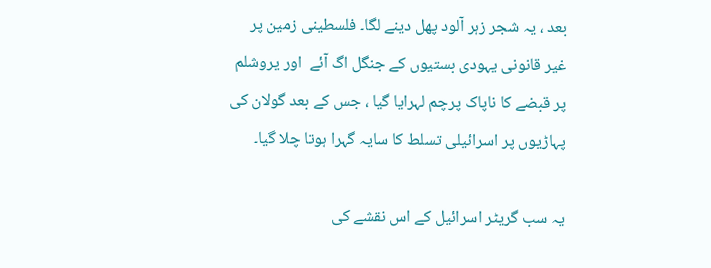بعد ، یہ شجر زہر آلود پھل دینے لگا۔ فلسطینی زمین پر غیر قانونی یہودی بستیوں کے جنگل اگ آئے  اور یروشلم پر قبضے کا ناپاک پرچم لہرایا گیا ، جس کے بعد گولان کی پہاڑیوں پر اسرائیلی تسلط کا سایہ گہرا ہوتا چلا گیا۔

یہ سب گریٹر اسرائیل کے اس نقشے کی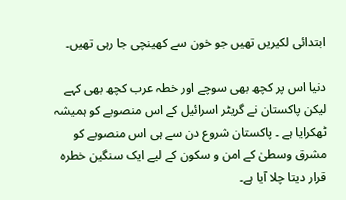ابتدائی لکیریں تھیں جو خون سے کھینچی جا رہی تھیں۔

دنیا اس پر کچھ بھی سوچے اور خطہ عرب کچھ بھی کہے  لیکن پاکستان نے گریٹر اسرائیل کے اس منصوبے کو ہمیشہ ٹھکرایا ہے ۔ پاکستان شروع دن سے ہی اس منصوبے کو مشرق وسطیٰ کے امن و سکون کے لیے ایک سنگین خطرہ قرار دیتا چلا آیا ہے۔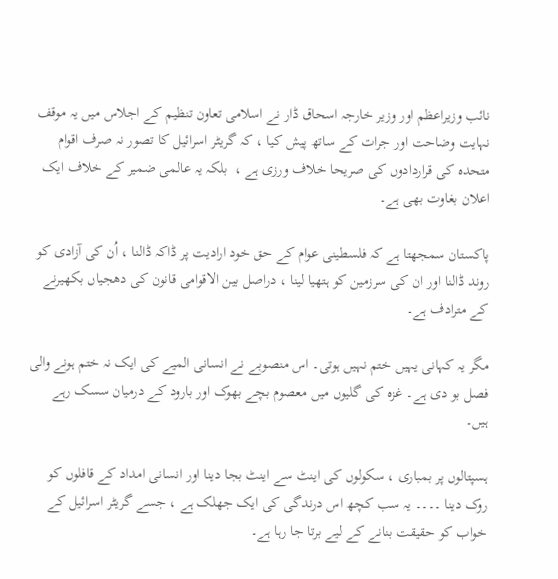نائب وزیراعظم اور وزیر خارجہ اسحاق ڈار نے اسلامی تعاون تنظیم کے اجلاس میں یہ موقف نہایت وضاحت اور جرات کے ساتھ پیش کیا ، کہ گریٹر اسرائیل کا تصور نہ صرف اقوام متحدہ کی قراردادوں کی صریحا خلاف ورزی ہے ،  بلکہ یہ عالمی ضمیر کے خلاف ایک اعلان بغاوت بھی ہے۔

پاکستان سمجھتا ہے کہ فلسطینی عوام کے حق خود ارادیت پر ڈاکہ ڈالنا ، اُن کی آزادی کو روند ڈالنا اور ان کی سرزمین کو ہتھیا لینا ، دراصل بین الاقوامی قانون کی دھجیاں بکھیرنے کے مترادف ہے۔

مگر یہ کہانی یہیں ختم نہیں ہوتی۔ اس منصوبے نے انسانی المیے کی ایک نہ ختم ہونے والی فصل بو دی ہے۔ غزہ کی گلیوں میں معصوم بچے بھوک اور بارود کے درمیان سسک رہے ہیں۔

ہسپتالوں پر بمباری ، سکولوں کی اینٹ سے اینٹ بجا دینا اور انسانی امداد کے قافلوں کو روک دینا ۔۔۔۔ یہ سب کچھ اس درندگی کی ایک جھلک ہے ، جسے گریٹر اسرائیل کے خواب کو حقیقت بنانے کے لیے برتا جا رہا ہے۔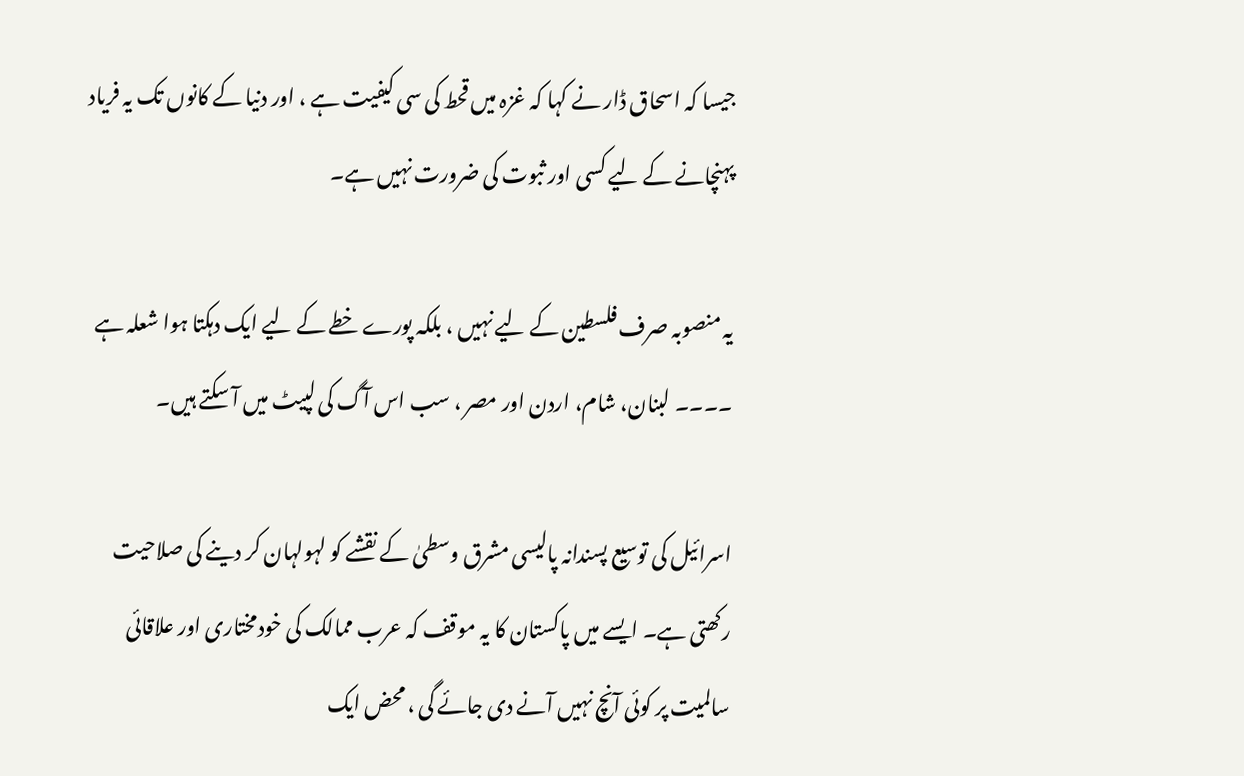جیسا کہ اسحاق ڈار نے کہا کہ غزہ میں قحط کی سی کیفیت ہے ، اور دنیا کے کانوں تک یہ فریاد پہنچانے کے لیے کسی اور ثبوت کی ضرورت نہیں ہے۔

یہ منصوبہ صرف فلسطین کے لیے نہیں ، بلکہ پورے خطے کے لیے ایک دہکتا ہوا شعلہ ہے ۔۔۔۔ لبنان، شام، اردن اور مصر ، سب اس آگ کی لپیٹ میں آ سکتے ہیں۔

اسرائیل کی توسیع پسندانہ پالیسی مشرق وسطیٰ کے نقشے کو لہولہان کر دینے کی صلاحیت رکھتی ہے۔ ایسے میں پاکستان کا یہ موقف کہ عرب ممالک کی خودمختاری اور علاقائی سالمیت پر کوئی آنچ نہیں آنے دی جائے گی ، محض ایک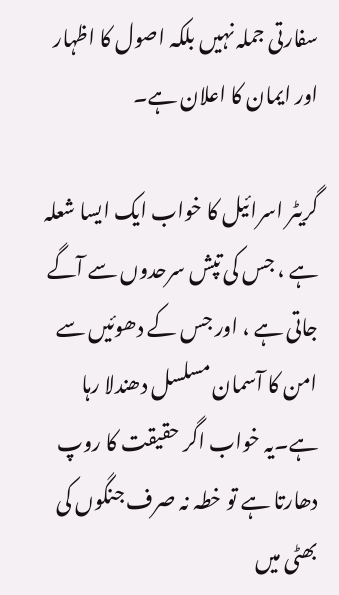سفارتی جملہ نہیں بلکہ اصول کا اظہار اور ایمان کا اعلان ہے۔

گریٹر اسرائیل کا خواب ایک ایسا شعلہ ہے ، جس کی تپش سرحدوں سے آگے جاتی ہے ، اور جس کے دھوئیں سے امن کا آسمان مسلسل دھندلا رہا ہے۔یہ خواب اگر حقیقت کا روپ دھارتا ہے تو خطہ نہ صرف جنگوں کی بھٹی میں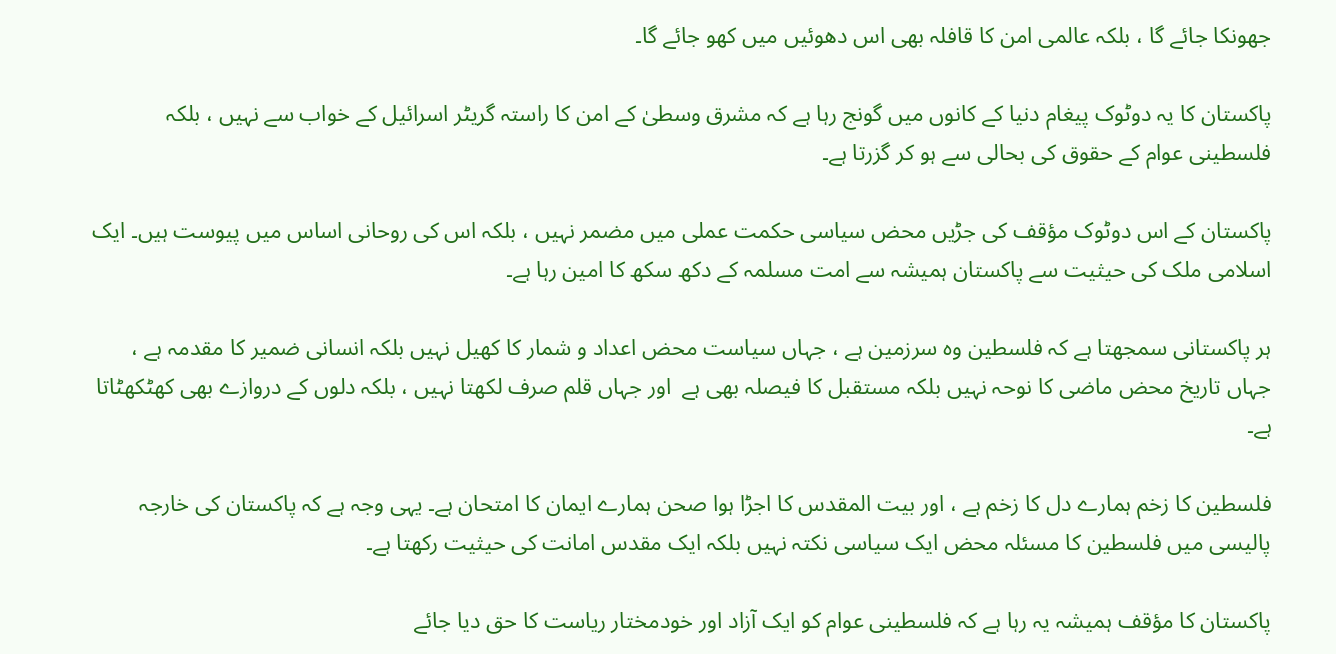جھونکا جائے گا ، بلکہ عالمی امن کا قافلہ بھی اس دھوئیں میں کھو جائے گا۔

پاکستان کا یہ دوٹوک پیغام دنیا کے کانوں میں گونج رہا ہے کہ مشرق وسطیٰ کے امن کا راستہ گریٹر اسرائیل کے خواب سے نہیں ، بلکہ فلسطینی عوام کے حقوق کی بحالی سے ہو کر گزرتا ہے۔

پاکستان کے اس دوٹوک مؤقف کی جڑیں محض سیاسی حکمت عملی میں مضمر نہیں ، بلکہ اس کی روحانی اساس میں پیوست ہیں۔ ایک اسلامی ملک کی حیثیت سے پاکستان ہمیشہ سے امت مسلمہ کے دکھ سکھ کا امین رہا ہے۔

ہر پاکستانی سمجھتا ہے کہ فلسطین وہ سرزمین ہے ، جہاں سیاست محض اعداد و شمار کا کھیل نہیں بلکہ انسانی ضمیر کا مقدمہ ہے ، جہاں تاریخ محض ماضی کا نوحہ نہیں بلکہ مستقبل کا فیصلہ بھی ہے  اور جہاں قلم صرف لکھتا نہیں ، بلکہ دلوں کے دروازے بھی کھٹکھٹاتا ہے۔

فلسطین کا زخم ہمارے دل کا زخم ہے ، اور بیت المقدس کا اجڑا ہوا صحن ہمارے ایمان کا امتحان ہے۔ یہی وجہ ہے کہ پاکستان کی خارجہ پالیسی میں فلسطین کا مسئلہ محض ایک سیاسی نکتہ نہیں بلکہ ایک مقدس امانت کی حیثیت رکھتا ہے۔

پاکستان کا مؤقف ہمیشہ یہ رہا ہے کہ فلسطینی عوام کو ایک آزاد اور خودمختار ریاست کا حق دیا جائے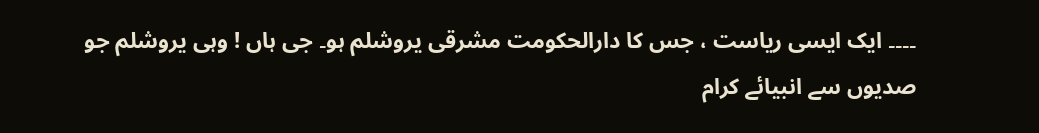۔۔۔۔ ایک ایسی ریاست ، جس کا دارالحکومت مشرقی یروشلم ہو۔ جی ہاں ! وہی یروشلم جو صدیوں سے انبیائے کرام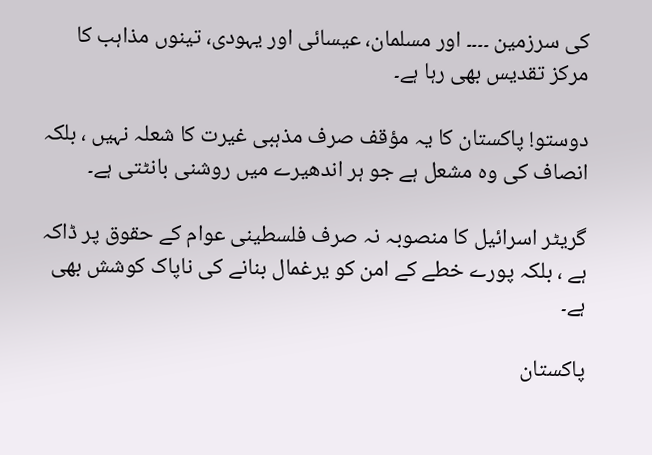کی سرزمین ۔۔۔۔ اور مسلمان، عیسائی اور یہودی، تینوں مذاہب کا مرکز تقدیس بھی رہا ہے۔

دوستو! پاکستان کا یہ مؤقف صرف مذہبی غیرت کا شعلہ نہیں ، بلکہ انصاف کی وہ مشعل ہے جو ہر اندھیرے میں روشنی بانٹتی ہے۔

گریٹر اسرائیل کا منصوبہ نہ صرف فلسطینی عوام کے حقوق پر ڈاکہ ہے ، بلکہ پورے خطے کے امن کو یرغمال بنانے کی ناپاک کوشش بھی ہے۔

پاکستان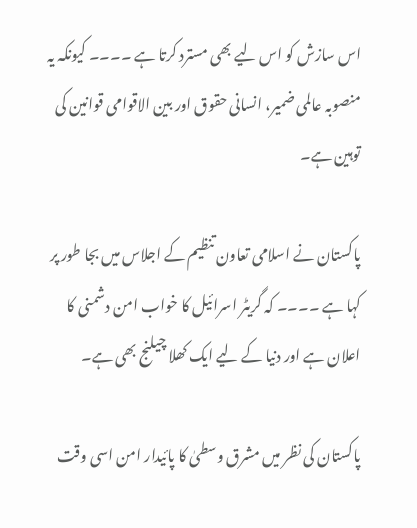اس سازش کو اس لیے بھی مسترد کرتا ہے ۔۔۔۔ کیونکہ یہ منصوبہ عالمی ضمیر، انسانی حقوق اور بین الاقوامی قوانین کی توہین ہے۔

پاکستان نے اسلامی تعاون تنظیم کے اجلاس میں بجا طور پر کہا ہے ۔۔۔۔ کہ گریٹر اسرائیل کا خواب امن دشمنی کا اعلان ہے اور دنیا کے لیے ایک کھلا چیلنج بھی ہے۔

پاکستان کی نظر میں مشرق وسطیٰ کا پائیدار امن اسی وقت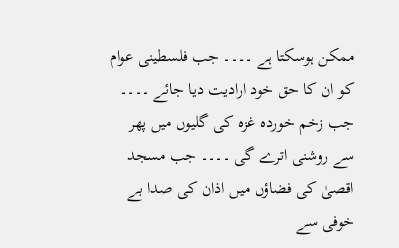ممکن ہوسکتا ہے ۔۔۔۔ جب فلسطینی عوام کو ان کا حق خود ارادیت دیا جائے ۔۔۔۔ جب زخم خوردہ غزہ کی گلیوں میں پھر سے روشنی اترے گی ۔۔۔۔ جب مسجد اقصیٰ کی فضاؤں میں اذان کی صدا بے خوفی سے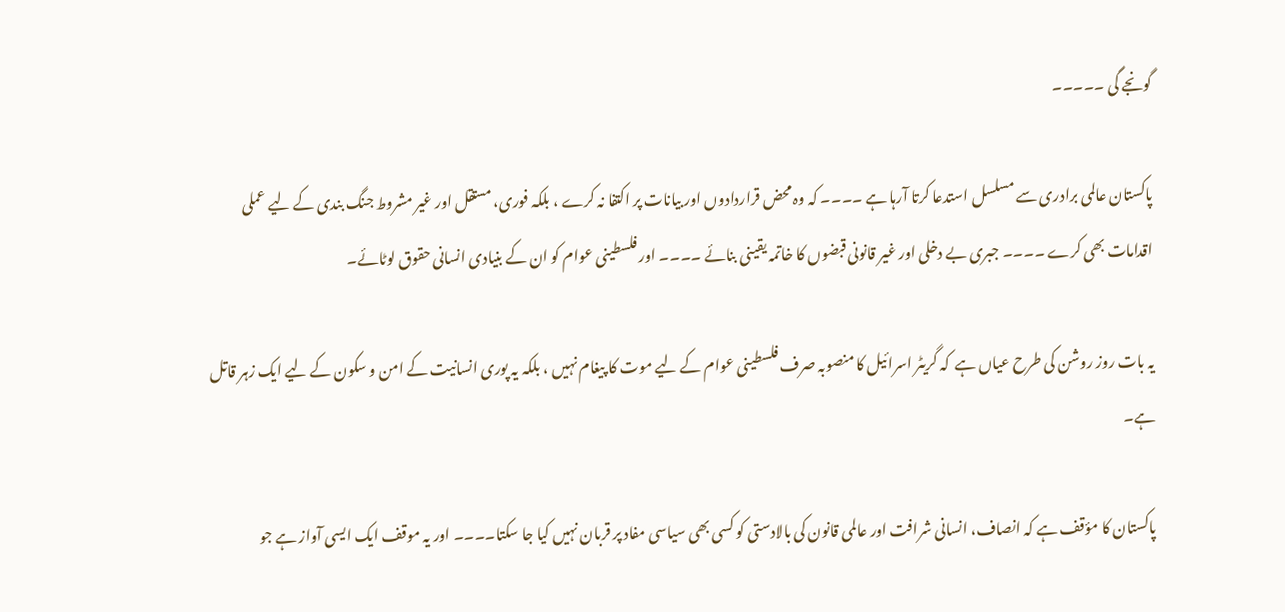گونجے گی ۔۔۔۔۔

پاکستان عالمی برادری سے مسلسل استدعا کرتا آرہا ہے ۔۔۔۔ کہ وہ محض قراردادوں اور بیانات پر اکتفا نہ کرے ، بلکہ فوری، مستقل اور غیر مشروط جنگ بندی کے لیے عملی اقدامات بھی کرے ۔۔۔۔ جبری بے دخلی اور غیر قانونی قبضوں کا خاتمہ یقینی بنائے ۔۔۔۔ اور فلسطینی عوام کو ان کے بنیادی انسانی حقوق لوٹائے۔

یہ بات روز روشن کی طرح عیاں ہے  کہ گریٹر اسرائیل کا منصوبہ صرف فلسطینی عوام کے لیے موت کا پیغام نہیں ، بلکہ یہ پوری انسانیت کے امن و سکون کے لیے ایک زہر قاتل ہے۔

پاکستان کا مؤقف ہے کہ انصاف، انسانی شرافت اور عالمی قانون کی بالادستی کو کسی بھی سیاسی مفاد پر قربان نہیں کیا جا سکتا۔۔۔۔ اور یہ موقف ایک ایسی آواز ہے جو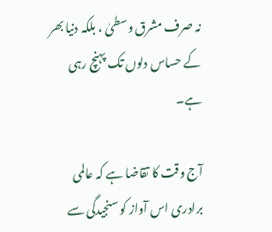نہ صرف مشرق وسطیٰ ، بلکہ دنیا بھر کے حساس دلوں تک پہنچ رہی ہے۔

آج وقت کا تقاضا ہے کہ عالمی برادری اس آواز کو سنجیدگی سے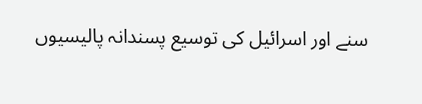سنے اور اسرائیل کی توسیع پسندانہ پالیسیوں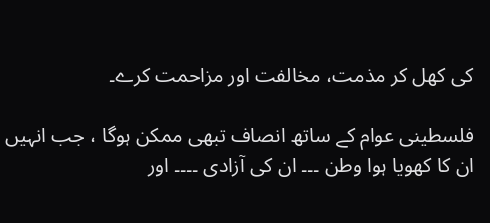کی کھل کر مذمت، مخالفت اور مزاحمت کرے۔

فلسطینی عوام کے ساتھ انصاف تبھی ممکن ہوگا ، جب انہیں ان کا کھویا ہوا وطن ۔۔۔ ان کی آزادی ۔۔۔۔ اور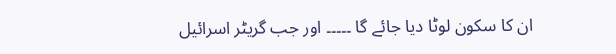ان کا سکون لوٹا دیا جائے گا ۔۔۔۔۔ اور جب گریٹر اسرائیل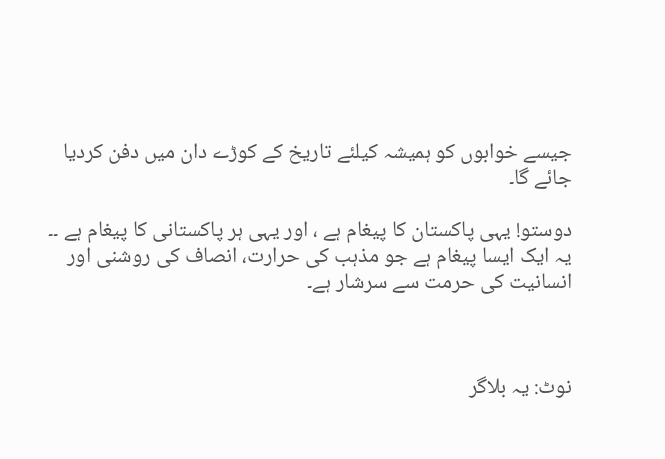جیسے خوابوں کو ہمیشہ کیلئے تاریخ کے کوڑے دان میں دفن کردیا جائے گا۔

دوستو! یہی پاکستان کا پیغام ہے ، اور یہی ہر پاکستانی کا پیغام ہے ۔۔ یہ ایک ایسا پیغام ہے جو مذہب کی حرارت، انصاف کی روشنی اور انسانیت کی حرمت سے سرشار ہے۔



نوٹ: یہ بلاگر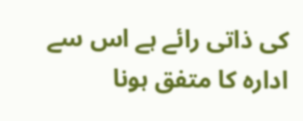کی ذاتی رائے ہے اس سے ادارہ کا متفق ہونا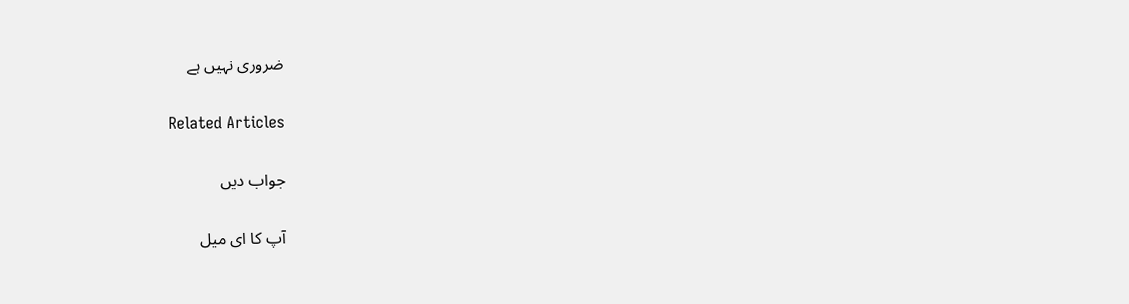ضروری نہیں ہے

Related Articles

جواب دیں

آپ کا ای میل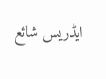ایڈریس شائع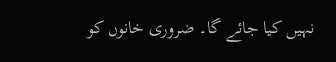نہیں کیا جائے گا۔ ضروری خانوں کو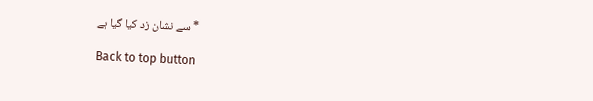* سے نشان زد کیا گیا ہے

Back to top button